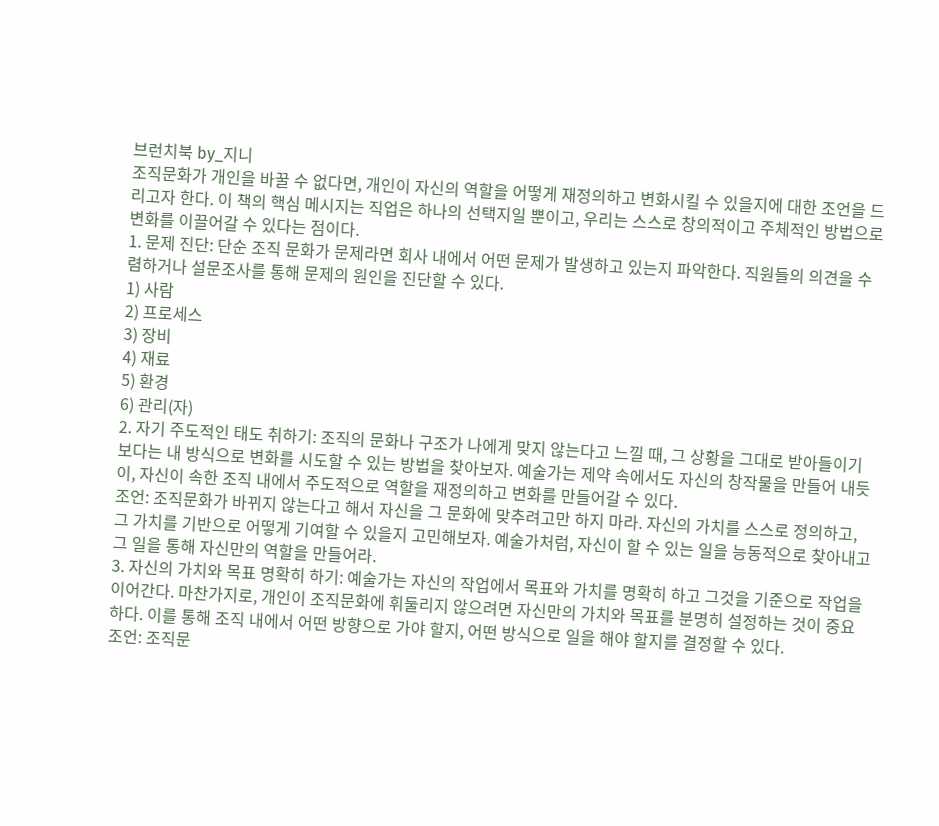브런치북 by_지니
조직문화가 개인을 바꿀 수 없다면, 개인이 자신의 역할을 어떻게 재정의하고 변화시킬 수 있을지에 대한 조언을 드리고자 한다. 이 책의 핵심 메시지는 직업은 하나의 선택지일 뿐이고, 우리는 스스로 창의적이고 주체적인 방법으로 변화를 이끌어갈 수 있다는 점이다.
1. 문제 진단: 단순 조직 문화가 문제라면 회사 내에서 어떤 문제가 발생하고 있는지 파악한다. 직원들의 의견을 수렴하거나 설문조사를 통해 문제의 원인을 진단할 수 있다.
1) 사람
2) 프로세스
3) 장비
4) 재료
5) 환경
6) 관리(자)
2. 자기 주도적인 태도 취하기: 조직의 문화나 구조가 나에게 맞지 않는다고 느낄 때, 그 상황을 그대로 받아들이기보다는 내 방식으로 변화를 시도할 수 있는 방법을 찾아보자. 예술가는 제약 속에서도 자신의 창작물을 만들어 내듯이, 자신이 속한 조직 내에서 주도적으로 역할을 재정의하고 변화를 만들어갈 수 있다.
조언: 조직문화가 바뀌지 않는다고 해서 자신을 그 문화에 맞추려고만 하지 마라. 자신의 가치를 스스로 정의하고, 그 가치를 기반으로 어떻게 기여할 수 있을지 고민해보자. 예술가처럼, 자신이 할 수 있는 일을 능동적으로 찾아내고 그 일을 통해 자신만의 역할을 만들어라.
3. 자신의 가치와 목표 명확히 하기: 예술가는 자신의 작업에서 목표와 가치를 명확히 하고 그것을 기준으로 작업을 이어간다. 마찬가지로, 개인이 조직문화에 휘둘리지 않으려면 자신만의 가치와 목표를 분명히 설정하는 것이 중요하다. 이를 통해 조직 내에서 어떤 방향으로 가야 할지, 어떤 방식으로 일을 해야 할지를 결정할 수 있다.
조언: 조직문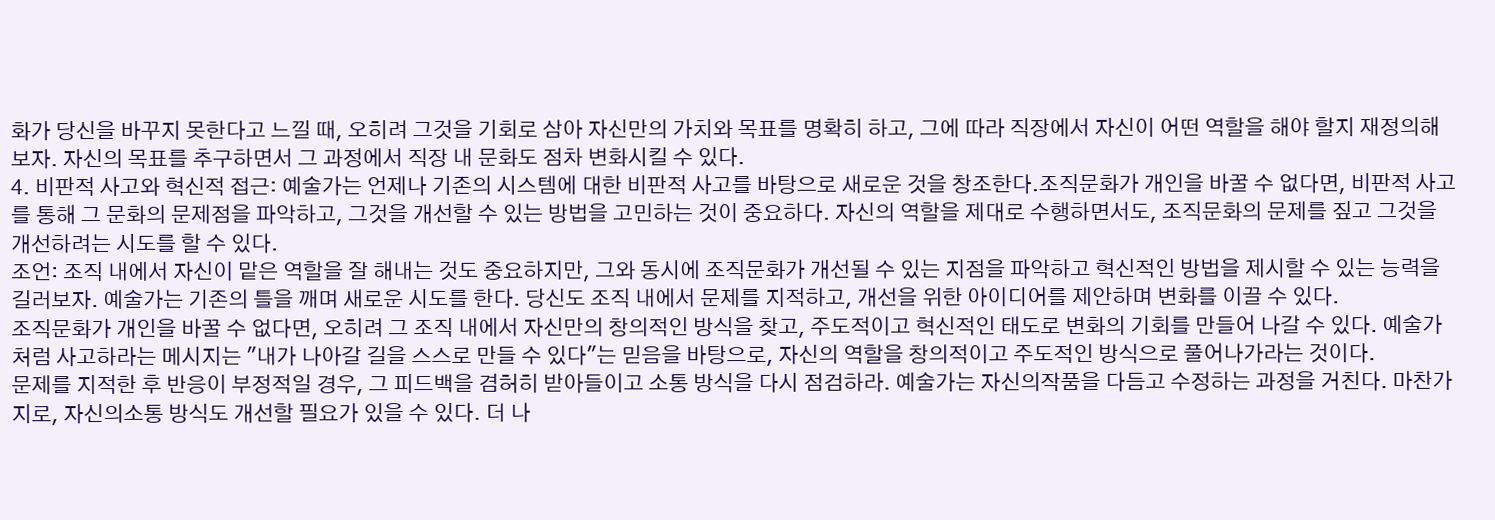화가 당신을 바꾸지 못한다고 느낄 때, 오히려 그것을 기회로 삼아 자신만의 가치와 목표를 명확히 하고, 그에 따라 직장에서 자신이 어떤 역할을 해야 할지 재정의해보자. 자신의 목표를 추구하면서 그 과정에서 직장 내 문화도 점차 변화시킬 수 있다.
4. 비판적 사고와 혁신적 접근: 예술가는 언제나 기존의 시스템에 대한 비판적 사고를 바탕으로 새로운 것을 창조한다.조직문화가 개인을 바꿀 수 없다면, 비판적 사고를 통해 그 문화의 문제점을 파악하고, 그것을 개선할 수 있는 방법을 고민하는 것이 중요하다. 자신의 역할을 제대로 수행하면서도, 조직문화의 문제를 짚고 그것을 개선하려는 시도를 할 수 있다.
조언: 조직 내에서 자신이 맡은 역할을 잘 해내는 것도 중요하지만, 그와 동시에 조직문화가 개선될 수 있는 지점을 파악하고 혁신적인 방법을 제시할 수 있는 능력을 길러보자. 예술가는 기존의 틀을 깨며 새로운 시도를 한다. 당신도 조직 내에서 문제를 지적하고, 개선을 위한 아이디어를 제안하며 변화를 이끌 수 있다.
조직문화가 개인을 바꿀 수 없다면, 오히려 그 조직 내에서 자신만의 창의적인 방식을 찾고, 주도적이고 혁신적인 태도로 변화의 기회를 만들어 나갈 수 있다. 예술가처럼 사고하라는 메시지는 "내가 나아갈 길을 스스로 만들 수 있다"는 믿음을 바탕으로, 자신의 역할을 창의적이고 주도적인 방식으로 풀어나가라는 것이다.
문제를 지적한 후 반응이 부정적일 경우, 그 피드백을 겸허히 받아들이고 소통 방식을 다시 점검하라. 예술가는 자신의작품을 다듬고 수정하는 과정을 거친다. 마찬가지로, 자신의소통 방식도 개선할 필요가 있을 수 있다. 더 나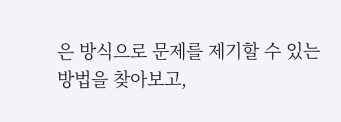은 방식으로 문제를 제기할 수 있는 방법을 찾아보고,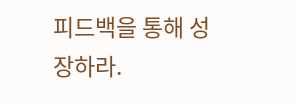피드백을 통해 성장하라.